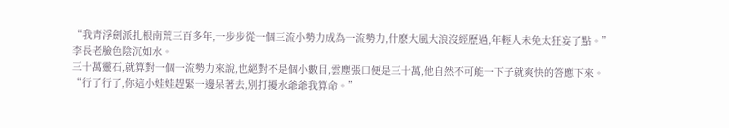“我青浮劍派扎根南荒三百多年,一步步從一個三流小勢力成為一流勢力,什麽大風大浪沒經歷過,年輕人未免太狂妄了點。”
李長老臉色陰沉如水。
三十萬靈石,就算對一個一流勢力來說,也絕對不是個小數目,雲塵張口便是三十萬,他自然不可能一下子就爽快的答應下來。
“行了行了,你這小娃娃趕緊一邊呆著去,別打擾水爺爺我算命。”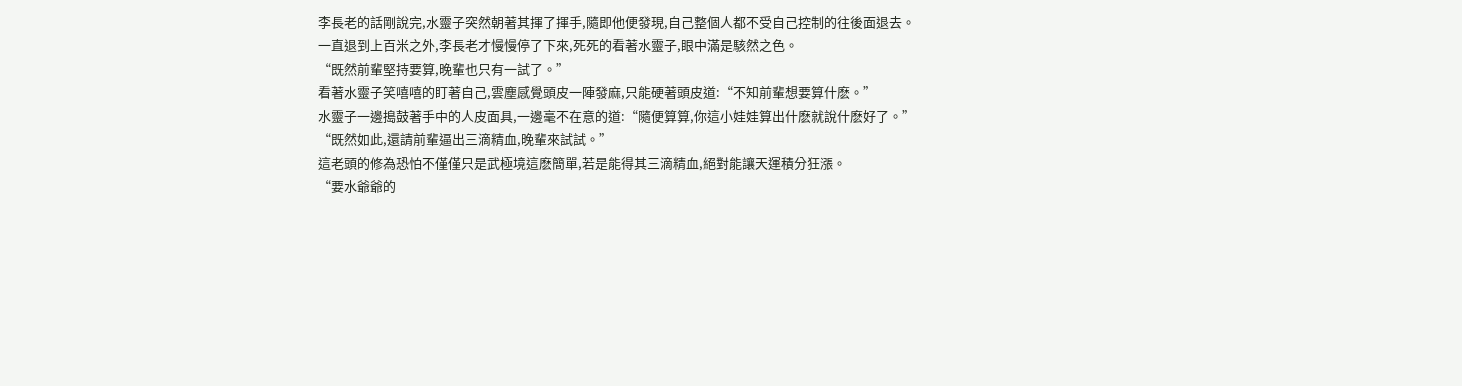李長老的話剛說完,水靈子突然朝著其揮了揮手,隨即他便發現,自己整個人都不受自己控制的往後面退去。
一直退到上百米之外,李長老才慢慢停了下來,死死的看著水靈子,眼中滿是駭然之色。
“既然前輩堅持要算,晚輩也只有一試了。”
看著水靈子笑嘻嘻的盯著自己,雲塵感覺頭皮一陣發麻,只能硬著頭皮道:“不知前輩想要算什麽。”
水靈子一邊搗鼓著手中的人皮面具,一邊毫不在意的道:“隨便算算,你這小娃娃算出什麽就說什麽好了。”
“既然如此,還請前輩逼出三滴精血,晚輩來試試。”
這老頭的修為恐怕不僅僅只是武極境這麽簡單,若是能得其三滴精血,絕對能讓天運積分狂漲。
“要水爺爺的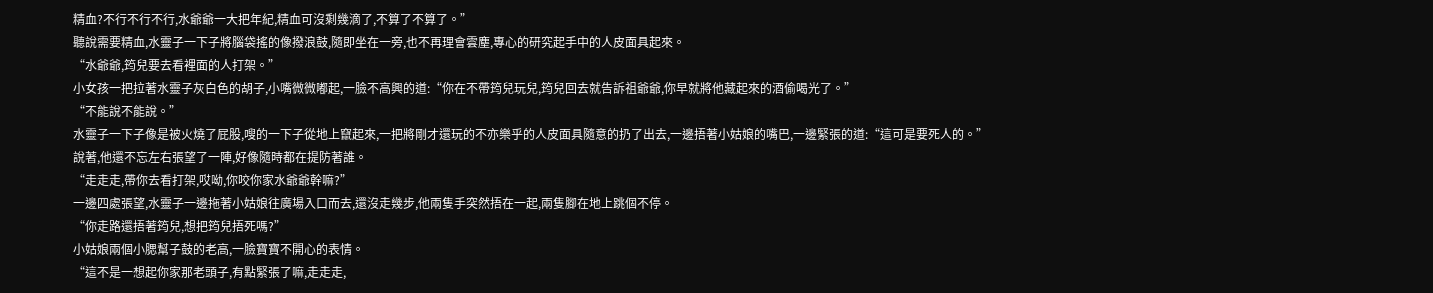精血?不行不行不行,水爺爺一大把年紀,精血可沒剩幾滴了,不算了不算了。”
聽說需要精血,水靈子一下子將腦袋搖的像撥浪鼓,隨即坐在一旁,也不再理會雲塵,專心的研究起手中的人皮面具起來。
“水爺爺,筠兒要去看裡面的人打架。”
小女孩一把拉著水靈子灰白色的胡子,小嘴微微嘟起,一臉不高興的道:“你在不帶筠兒玩兒,筠兒回去就告訴祖爺爺,你早就將他藏起來的酒偷喝光了。”
“不能說不能說。”
水靈子一下子像是被火燒了屁股,嗖的一下子從地上竄起來,一把將剛才還玩的不亦樂乎的人皮面具隨意的扔了出去,一邊捂著小姑娘的嘴巴,一邊緊張的道:“這可是要死人的。”
說著,他還不忘左右張望了一陣,好像隨時都在提防著誰。
“走走走,帶你去看打架,哎呦,你咬你家水爺爺幹嘛?”
一邊四處張望,水靈子一邊拖著小姑娘往廣場入口而去,還沒走幾步,他兩隻手突然捂在一起,兩隻腳在地上跳個不停。
“你走路還捂著筠兒,想把筠兒捂死嗎?”
小姑娘兩個小腮幫子鼓的老高,一臉寶寶不開心的表情。
“這不是一想起你家那老頭子,有點緊張了嘛,走走走,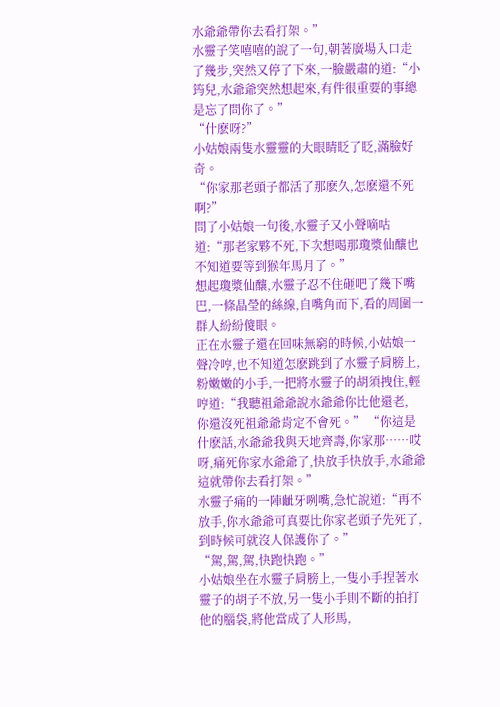水爺爺帶你去看打架。”
水靈子笑嘻嘻的說了一句,朝著廣場入口走了幾步,突然又停了下來,一臉嚴肅的道:“小筠兒,水爺爺突然想起來,有件很重要的事總是忘了問你了。”
“什麽呀?”
小姑娘兩隻水靈靈的大眼睛眨了眨,滿臉好奇。
“你家那老頭子都活了那麽久,怎麽還不死啊?”
問了小姑娘一句後,水靈子又小聲嘀咕道:“那老家夥不死,下次想喝那瓊漿仙釀也不知道要等到猴年馬月了。”
想起瓊漿仙釀,水靈子忍不住砸吧了幾下嘴巴,一條晶瑩的絲線,自嘴角而下,看的周圍一群人紛紛傻眼。
正在水靈子還在回味無窮的時候,小姑娘一聲冷哼,也不知道怎麽跳到了水靈子肩膀上,粉嫩嫩的小手,一把將水靈子的胡須拽住,輕哼道:“我聽祖爺爺說水爺爺你比他還老,
你還沒死祖爺爺肯定不會死。” “你這是什麽話,水爺爺我與天地齊壽,你家那……哎呀,痛死你家水爺爺了,快放手快放手,水爺爺這就帶你去看打架。”
水靈子痛的一陣齜牙咧嘴,急忙說道:“再不放手,你水爺爺可真要比你家老頭子先死了,到時候可就沒人保護你了。”
“駕,駕,駕,快跑快跑。”
小姑娘坐在水靈子肩膀上,一隻小手捏著水靈子的胡子不放,另一隻小手則不斷的拍打他的腦袋,將他當成了人形馬,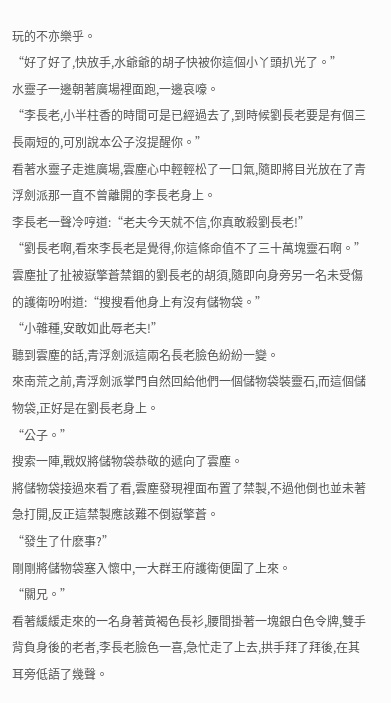玩的不亦樂乎。
“好了好了,快放手,水爺爺的胡子快被你這個小丫頭扒光了。”
水靈子一邊朝著廣場裡面跑,一邊哀嚎。
“李長老,小半柱香的時間可是已經過去了,到時候劉長老要是有個三長兩短的,可別說本公子沒提醒你。”
看著水靈子走進廣場,雲塵心中輕輕松了一口氣,隨即將目光放在了青浮劍派那一直不曾離開的李長老身上。
李長老一聲冷哼道:“老夫今天就不信,你真敢殺劉長老!”
“劉長老啊,看來李長老是覺得,你這條命值不了三十萬塊靈石啊。”
雲塵扯了扯被嶽擎蒼禁錮的劉長老的胡須,隨即向身旁另一名未受傷的護衛吩咐道:“搜搜看他身上有沒有儲物袋。”
“小雜種,安敢如此辱老夫!”
聽到雲塵的話,青浮劍派這兩名長老臉色紛紛一變。
來南荒之前,青浮劍派掌門自然回給他們一個儲物袋裝靈石,而這個儲物袋,正好是在劉長老身上。
“公子。”
搜索一陣,戰奴將儲物袋恭敬的遞向了雲塵。
將儲物袋接過來看了看,雲塵發現裡面布置了禁製,不過他倒也並未著急打開,反正這禁製應該難不倒嶽擎蒼。
“發生了什麽事?”
剛剛將儲物袋塞入懷中,一大群王府護衛便圍了上來。
“關兄。”
看著緩緩走來的一名身著黃褐色長衫,腰間掛著一塊銀白色令牌,雙手背負身後的老者,李長老臉色一喜,急忙走了上去,拱手拜了拜後,在其耳旁低語了幾聲。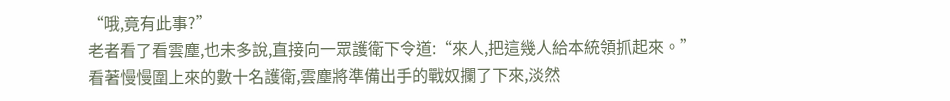“哦,竟有此事?”
老者看了看雲塵,也未多說,直接向一眾護衛下令道:“來人,把這幾人給本統領抓起來。”
看著慢慢圍上來的數十名護衛,雲塵將準備出手的戰奴攔了下來,淡然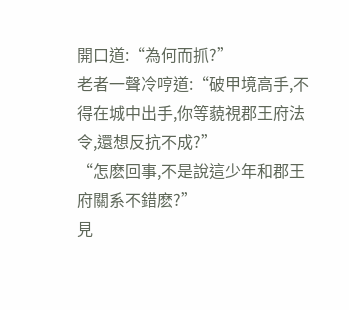開口道:“為何而抓?”
老者一聲冷哼道:“破甲境高手,不得在城中出手,你等藐視郡王府法令,還想反抗不成?”
“怎麽回事,不是說這少年和郡王府關系不錯麽?”
見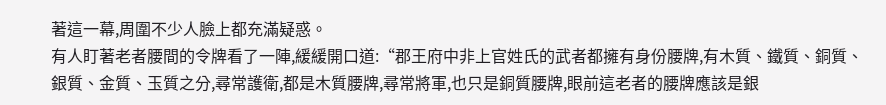著這一幕,周圍不少人臉上都充滿疑惑。
有人盯著老者腰間的令牌看了一陣,緩緩開口道:“郡王府中非上官姓氏的武者都擁有身份腰牌,有木質、鐵質、銅質、銀質、金質、玉質之分,尋常護衛,都是木質腰牌,尋常將軍,也只是銅質腰牌,眼前這老者的腰牌應該是銀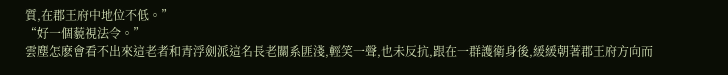質,在郡王府中地位不低。”
“好一個藐視法令。”
雲塵怎麽會看不出來這老者和青浮劍派這名長老關系匪淺,輕笑一聲,也未反抗,跟在一群護衛身後,緩緩朝著郡王府方向而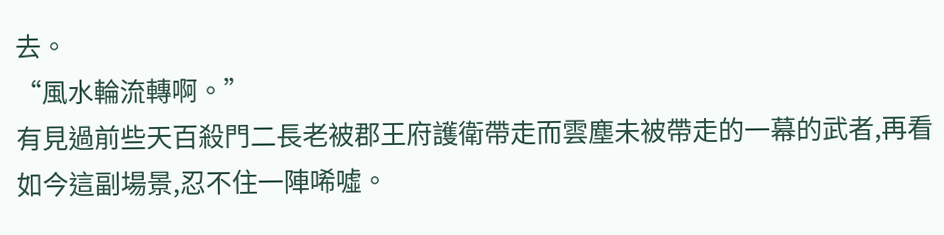去。
“風水輪流轉啊。”
有見過前些天百殺門二長老被郡王府護衛帶走而雲塵未被帶走的一幕的武者,再看如今這副場景,忍不住一陣唏噓。